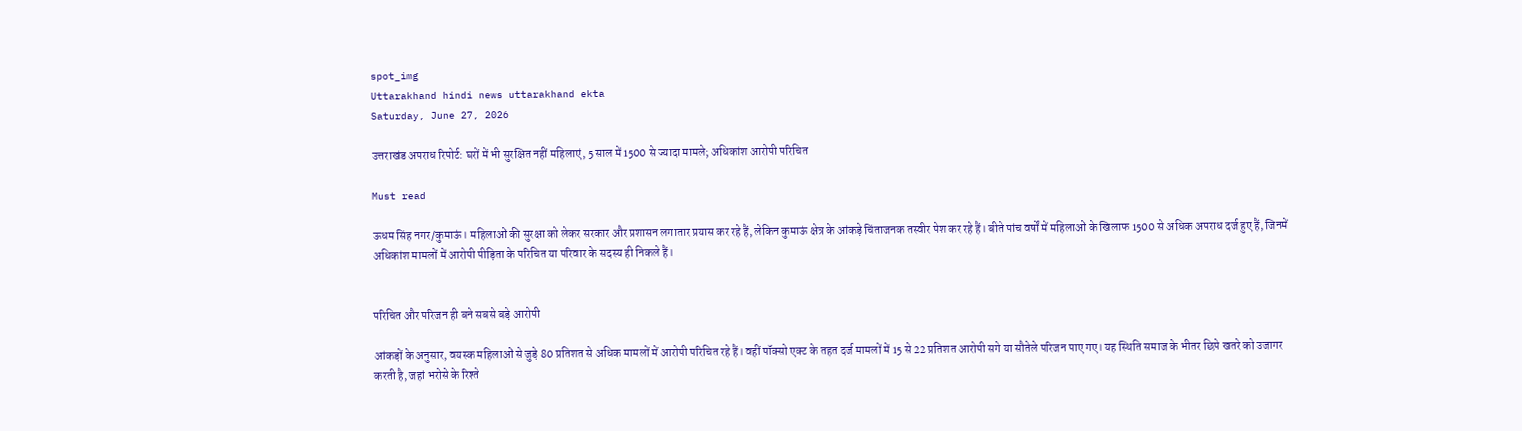spot_img
Uttarakhand hindi news uttarakhand ekta
Saturday, June 27, 2026

उत्तराखंड अपराध रिपोर्ट: घरों में भी सुरक्षित नहीं महिलाएं, 5 साल में 1500 से ज्यादा मामले; अधिकांश आरोपी परिचित

Must read

ऊधम सिंह नगर/कुमाऊं। महिलाओं की सुरक्षा को लेकर सरकार और प्रशासन लगातार प्रयास कर रहे हैं, लेकिन कुमाऊं क्षेत्र के आंकड़े चिंताजनक तस्वीर पेश कर रहे हैं। बीते पांच वर्षों में महिलाओं के खिलाफ 1500 से अधिक अपराध दर्ज हुए हैं, जिनमें अधिकांश मामलों में आरोपी पीड़िता के परिचित या परिवार के सदस्य ही निकले हैं।


परिचित और परिजन ही बने सबसे बड़े आरोपी

आंकड़ों के अनुसार, वयस्क महिलाओं से जुड़े 80 प्रतिशत से अधिक मामलों में आरोपी परिचित रहे हैं। वहीं पॉक्सो एक्ट के तहत दर्ज मामलों में 15 से 22 प्रतिशत आरोपी सगे या सौतेले परिजन पाए गए। यह स्थिति समाज के भीतर छिपे खतरे को उजागर करती है, जहां भरोसे के रिश्ते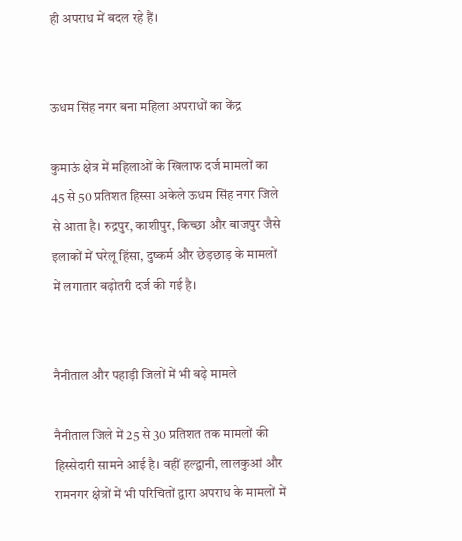ही अपराध में बदल रहे हैं।


ऊधम सिंह नगर बना महिला अपराधों का केंद्र

कुमाऊं क्षेत्र में महिलाओं के खिलाफ दर्ज मामलों का 45 से 50 प्रतिशत हिस्सा अकेले ऊधम सिंह नगर जिले से आता है। रुद्रपुर, काशीपुर, किच्छा और बाजपुर जैसे इलाकों में घरेलू हिंसा, दुष्कर्म और छेड़छाड़ के मामलों में लगातार बढ़ोतरी दर्ज की गई है।


नैनीताल और पहाड़ी जिलों में भी बढ़े मामले

नैनीताल जिले में 25 से 30 प्रतिशत तक मामलों की हिस्सेदारी सामने आई है। वहीं हल्द्वानी, लालकुआं और रामनगर क्षेत्रों में भी परिचितों द्वारा अपराध के मामलों में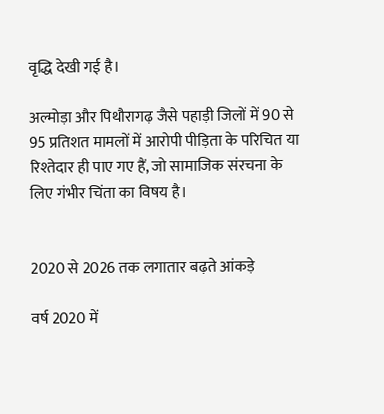वृद्धि देखी गई है।

अल्मोड़ा और पिथौरागढ़ जैसे पहाड़ी जिलों में 90 से 95 प्रतिशत मामलों में आरोपी पीड़िता के परिचित या रिश्तेदार ही पाए गए हैं, जो सामाजिक संरचना के लिए गंभीर चिंता का विषय है।


2020 से 2026 तक लगातार बढ़ते आंकड़े

वर्ष 2020 में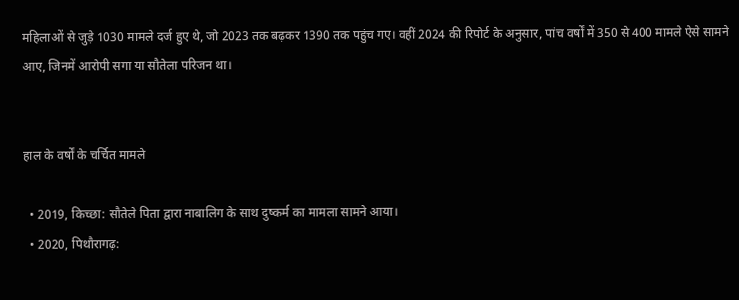महिलाओं से जुड़े 1030 मामले दर्ज हुए थे, जो 2023 तक बढ़कर 1390 तक पहुंच गए। वहीं 2024 की रिपोर्ट के अनुसार, पांच वर्षों में 350 से 400 मामले ऐसे सामने आए, जिनमें आरोपी सगा या सौतेला परिजन था।


हाल के वर्षों के चर्चित मामले

  • 2019, किच्छा: सौतेले पिता द्वारा नाबालिग के साथ दुष्कर्म का मामला सामने आया।
  • 2020, पिथौरागढ़: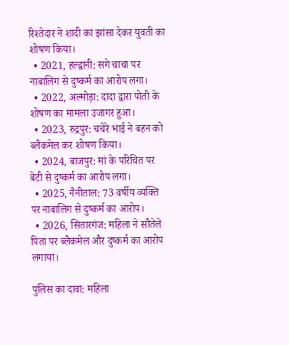रिश्तेदार ने शादी का झांसा देकर युवती का शोषण किया।
  • 2021, हल्द्वानी: सगे चाचा पर नाबालिग से दुष्कर्म का आरोप लगा।
  • 2022, अल्मोड़ा: दादा द्वारा पोती के शोषण का मामला उजागर हुआ।
  • 2023, रुद्रपुर: चचेरे भाई ने बहन को ब्लैकमेल कर शोषण किया।
  • 2024, बाजपुर: मां के परिचित पर बेटी से दुष्कर्म का आरोप लगा।
  • 2025, नैनीताल: 73 वर्षीय व्यक्ति पर नाबालिग से दुष्कर्म का आरोप।
  • 2026, सितारगंज: महिला ने सौतेले पिता पर ब्लैकमेल और दुष्कर्म का आरोप लगाया।

पुलिस का दावा: महिला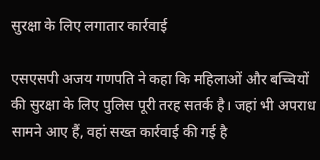सुरक्षा के लिए लगातार कार्रवाई

एसएसपी अजय गणपति ने कहा कि महिलाओं और बच्चियों की सुरक्षा के लिए पुलिस पूरी तरह सतर्क है। जहां भी अपराध सामने आए हैं, वहां सख्त कार्रवाई की गई है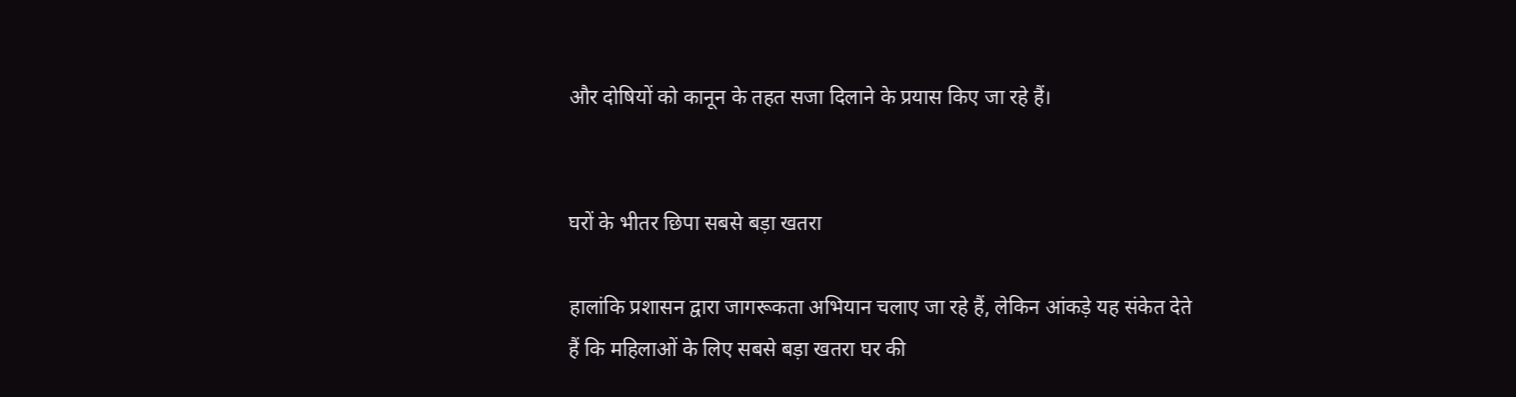और दोषियों को कानून के तहत सजा दिलाने के प्रयास किए जा रहे हैं।


घरों के भीतर छिपा सबसे बड़ा खतरा

हालांकि प्रशासन द्वारा जागरूकता अभियान चलाए जा रहे हैं, लेकिन आंकड़े यह संकेत देते हैं कि महिलाओं के लिए सबसे बड़ा खतरा घर की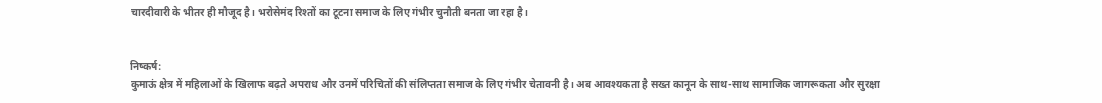चारदीवारी के भीतर ही मौजूद है। भरोसेमंद रिश्तों का टूटना समाज के लिए गंभीर चुनौती बनता जा रहा है।


निष्कर्ष:
कुमाऊं क्षेत्र में महिलाओं के खिलाफ बढ़ते अपराध और उनमें परिचितों की संलिप्तता समाज के लिए गंभीर चेतावनी है। अब आवश्यकता है सख्त कानून के साथ-साथ सामाजिक जागरूकता और सुरक्षा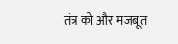तंत्र को और मजबूत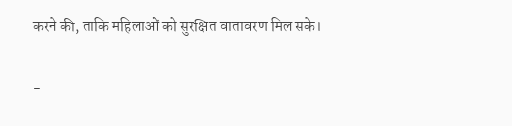करने की, ताकि महिलाओं को सुरक्षित वातावरण मिल सके।

-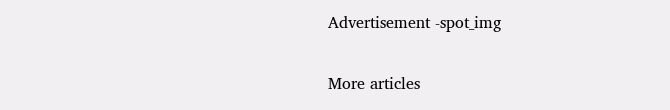Advertisement -spot_img

More articles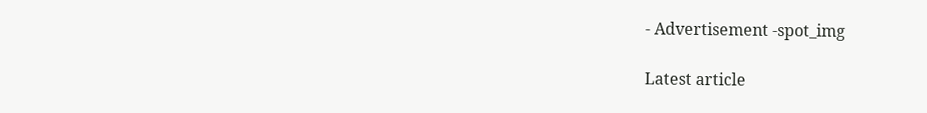- Advertisement -spot_img

Latest article